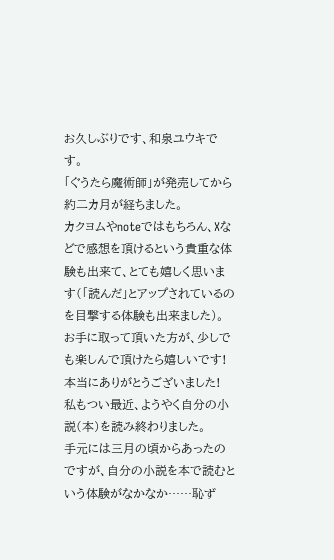お久しぶりです、和泉ユウキです。
「ぐうたら魔術師」が発売してから約二カ月が経ちました。
カクヨムやnoteではもちろん、Xなどで感想を頂けるという貴重な体験も出来て、とても嬉しく思います(「読んだ」とアップされているのを目撃する体験も出来ました)。
お手に取って頂いた方が、少しでも楽しんで頂けたら嬉しいです!
本当にありがとうございました!
私もつい最近、ようやく自分の小説(本)を読み終わりました。
手元には三月の頃からあったのですが、自分の小説を本で読むという体験がなかなか……恥ず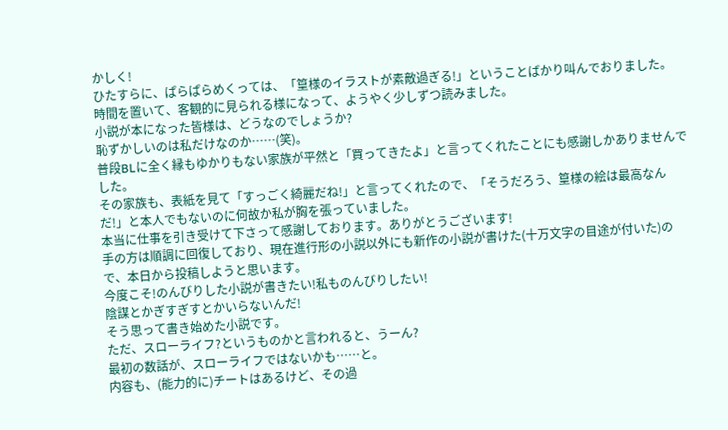かしく!
ひたすらに、ぱらぱらめくっては、「篁様のイラストが素敵過ぎる!」ということばかり叫んでおりました。
時間を置いて、客観的に見られる様になって、ようやく少しずつ読みました。
小説が本になった皆様は、どうなのでしょうか?
恥ずかしいのは私だけなのか……(笑)。
普段BLに全く縁もゆかりもない家族が平然と「買ってきたよ」と言ってくれたことにも感謝しかありませんでした。
その家族も、表紙を見て「すっごく綺麗だね!」と言ってくれたので、「そうだろう、篁様の絵は最高なんだ!」と本人でもないのに何故か私が胸を張っていました。
本当に仕事を引き受けて下さって感謝しております。ありがとうございます!
手の方は順調に回復しており、現在進行形の小説以外にも新作の小説が書けた(十万文字の目途が付いた)ので、本日から投稿しようと思います。
今度こそ!のんびりした小説が書きたい!私ものんびりしたい!
陰謀とかぎすぎすとかいらないんだ!
そう思って書き始めた小説です。
ただ、スローライフ?というものかと言われると、うーん?
最初の数話が、スローライフではないかも……と。
内容も、(能力的に)チートはあるけど、その過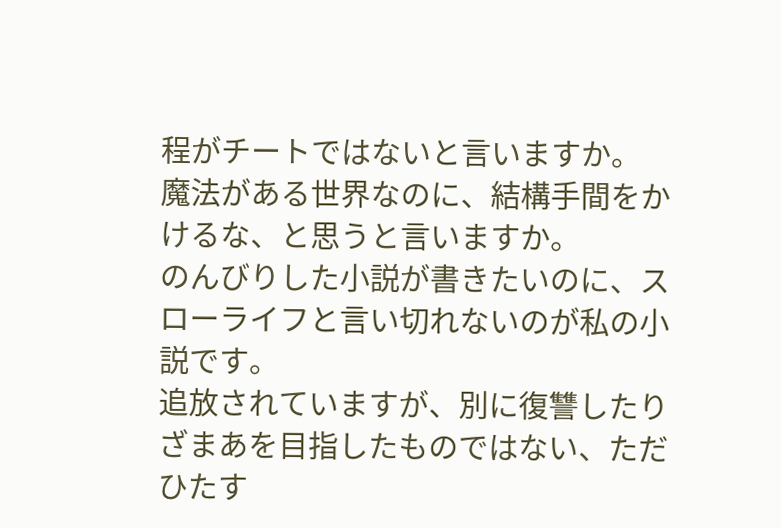程がチートではないと言いますか。
魔法がある世界なのに、結構手間をかけるな、と思うと言いますか。
のんびりした小説が書きたいのに、スローライフと言い切れないのが私の小説です。
追放されていますが、別に復讐したりざまあを目指したものではない、ただひたす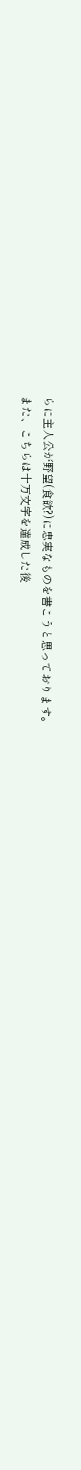らに主人公が野望(食欲?)に忠実なものを書こうと思っております。
また、こちらは十万文字を達成した後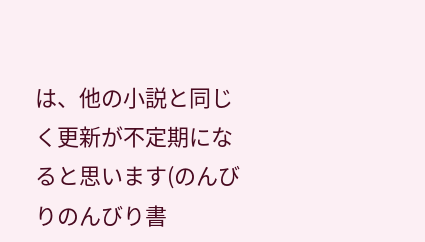は、他の小説と同じく更新が不定期になると思います(のんびりのんびり書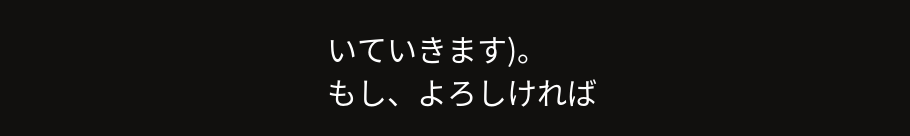いていきます)。
もし、よろしければ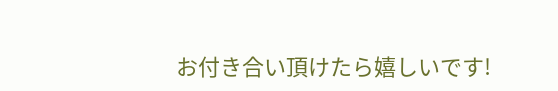お付き合い頂けたら嬉しいです!